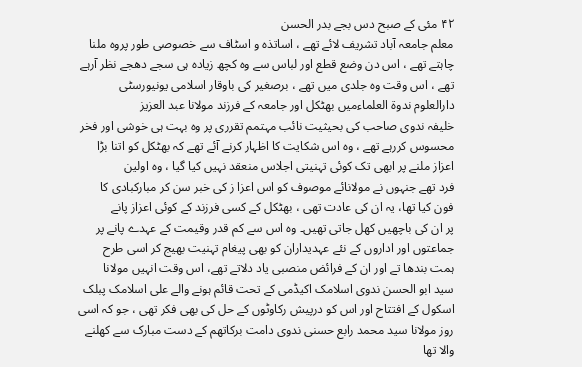۴۲ مئی کے صبح دس بجے بدر الحسن
معلم جامعہ آباد تشریف لائے تھے ، اساتذہ و اسٹاف سے خصوصی طور پروہ ملنا
چاہتے تھے ، اس دن وضع قطع اور لباس سے وہ کچھ زیادہ ہی سجے دھجے نظر آرہے
تھے ، اس وقت وہ جلدی میں تھے ، برصغیر کی باوقار اسلامی یونیورسٹی
دارالعلوم ندوة العلماءمیں بھٹکل اور جامعہ کے فرزند مولانا عبد العزیز
خلیفہ ندوی صاحب کی بحیثیت نائب مہتمم تقرری پر وہ بہت ہی خوشی اور فخر
محسوس کررہے تھے ، وہ اس شکایت کا اظہار کرنے آئے تھے کہ بھٹکل کو اتنا بڑا
اعزاز ملنے پر ابھی تک کوئی تہنیتی اجلاس منعقد نہیں کیا گیا ، وہ اولین
فرد تھے جنہوں نے مولانائے موصوف کو اس اعزا ز کی خبر سن کر مبارکبادی کا
فون کیا تھا، یہ ان کی عادت تھی ، بھٹکل کے کسی فرزند کے کوئی اعزاز پانے
پر ان کی باچھیں کھل جاتی تھیں۔ وہ اس سے کم قدر وقیمت کے عہدے پانے پر
جماعتوں اور اداروں کے نئے عہدیداران کو بھی پیغام تہنیت بھیج کر اسی طرح
ہمت بندھا تے اور ان کے فرائض منصبی یاد دلاتے تھے، اس وقت انہیں مولانا
سید ابو الحسن ندوی اسلامک اکیڈمی کے تحت قائم ہونے والے علی اسلامک پبلک
اسکول کے افتتاح اور اس کو درپیش رکاوٹوں کے حل کی بھی فکر تھی ، جو کہ اسی
روز مولانا سید محمد رابع حسنی ندوی دامت برکاتھم کے دست مبارک سے کھلنے
والا تھا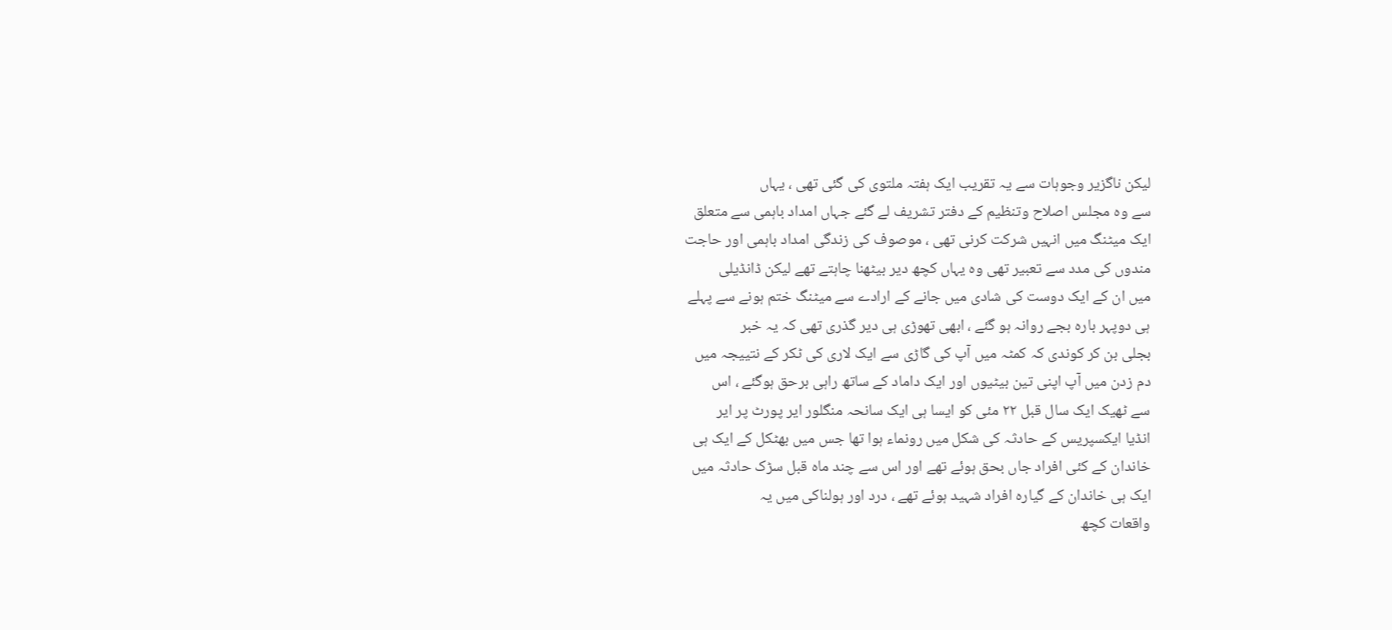لیکن ناگزیر وجوہات سے یہ تقریب ایک ہفتہ ملتوی کی گئی تھی ، یہاں
سے وہ مجلس اصلاح وتنظیم کے دفتر تشریف لے گئے جہاں امداد باہمی سے متعلق
ایک میٹنگ میں انہیں شرکت کرنی تھی ، موصوف کی زندگی امداد باہمی اور حاجت
مندوں کی مدد سے تعبیر تھی وہ یہاں کچھ دیر بیٹھنا چاہتے تھے لیکن ڈانڈیلی
میں ان کے ایک دوست کی شادی میں جانے کے ارادے سے میٹنگ ختم ہونے سے پہلے
ہی دوپہر بارہ بجے روانہ ہو گئے ، ابھی تھوڑی ہی دیر گذری تھی کہ یہ خبر
بجلی بن کر کوندی کہ کمٹہ میں آپ کی گاڑی سے ایک لاری کی ٹکر کے نتییجہ میں
دم زدن میں آپ اپنی تین بیٹیوں اور ایک داماد کے ساتھ راہی برحق ہوگئے ، اس
سے ٹھیک ایک سال قبل ۲۲ مئی کو ایسا ہی ایک سانحہ منگلور ایر پورٹ پر ایر
انڈیا ایکسپریس کے حادثہ کی شکل میں رونماء ہوا تھا جس میں بھٹکل کے ایک ہی
خاندان کے کئی افراد جاں بحق ہوئے تھے اور اس سے چند ماہ قبل سڑک حادثہ میں
ایک ہی خاندان کے گیارہ افراد شہید ہوئے تھے ، درد اور ہولناکی میں یہ
واقعات کچھ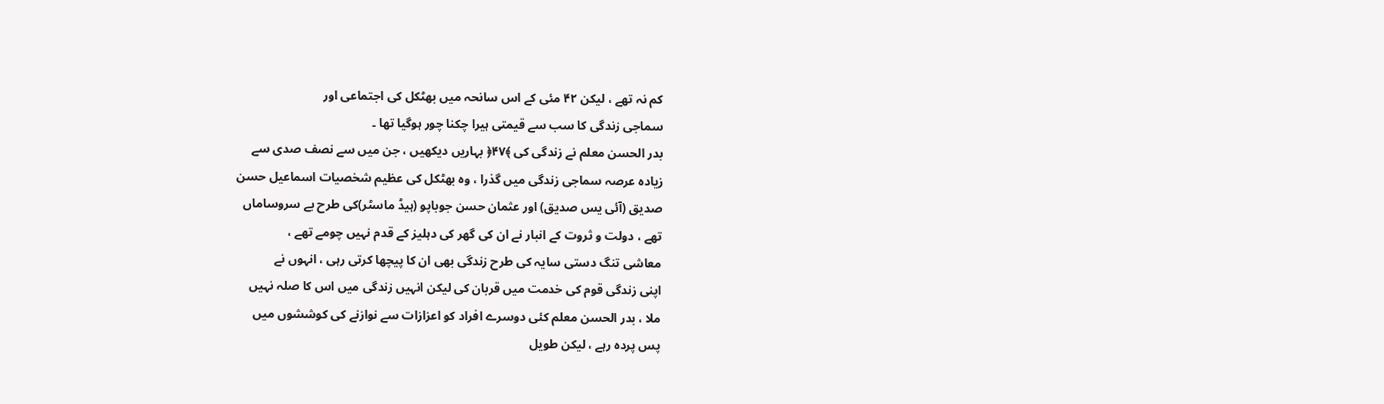کم نہ تھے ، لیکن ۴۲ مئی کے اس سانحہ میں بھٹکل کی اجتماعی اور
سماجی زندگی کا سب سے قیمتی ہیرا چکنا چور ہوگیا تھا ۔
بدر الحسن معلم نے زندگی کی ﴾۴۷﴿ بہاریں دیکھیں ، جن میں سے نصف صدی سے
زیادہ عرصہ سماجی زندگی میں گذرا ، وہ بھٹکل کی عظیم شخصیات اسماعیل حسن
صدیق (آئی یس صدیق) اور عثمان حسن جوباپو (ہیڈ ماسٹر)کی طرح بے سروساماں
تھے ، دولت و ثروت کے انبار نے ان کی گھر کی دہلیز کے قدم نہیں چومے تھے ،
معاشی تنگ دستی سایہ کی طرح زندگی بھی ان کا پیچھا کرتی رہی ، انہوں نے
اپنی زندگی قوم کی خدمت میں قربان کی لیکن انہیں زندگی میں اس کا صلہ نہیں
ملا ، بدر الحسن معلم کئی دوسرے افراد کو اعزازات سے نوازنے کی کوششوں میں
پس پردہ رہے ، لیکن طویل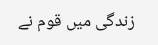زندگی میں قوم نے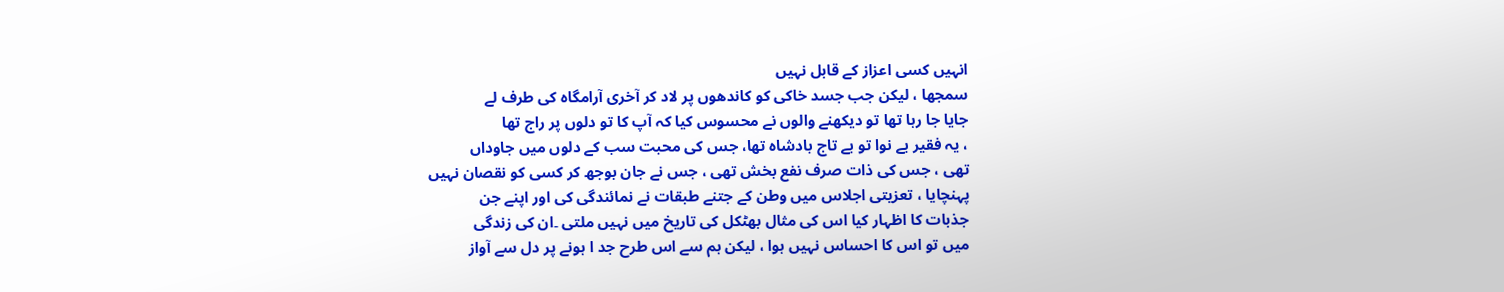انہیں کسی اعزاز کے قابل نہیں
سمجھا ، لیکن جب جسد خاکی کو کاندھوں پر لاد کر آخری آرامگاہ کی طرف لے
جایا جا رہا تھا تو دیکھنے والوں نے محسوس کیا کہ آپ کا تو دلوں پر راج تھا
، یہ فقیر بے نوا تو بے تاج بادشاہ تھا، جس کی محبت سب کے دلوں میں جاوداں
تھی ، جس کی ذات صرف نفع بخش تھی ، جس نے جان بوجھ کر کسی کو نقصان نہیں
پہنچایا ، تعزیتی اجلاس میں وطن کے جتنے طبقات نے نمائندگی کی اور اپنے جن
جذبات کا اظہار کیا اس کی مثال بھٹکل کی تاریخ میں نہیں ملتی ۔ان کی زندگی
میں تو اس کا احساس نہیں ہوا ، لیکن ہم سے اس طرح جد ا ہونے پر دل سے آواز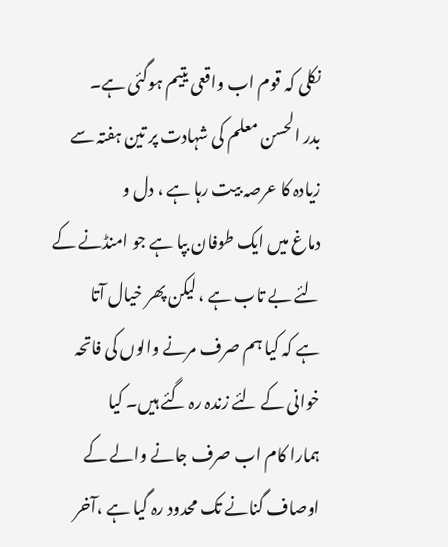نکلی کہ قوم اب واقعی یتیم ہوگئی ہے۔
بدر الحسن معلم کی شہادت پر تین ہفتہ سے زیادہ کا عرصہ بیت رہا ہے ، دل و
دماغ میں ایک طوفان بپا ہے جو امنڈنے کے لئے بے تاب ہے ، لیکن پھر خیال آتا
ہے کہ کیا ہم صرف مرنے والوں کی فاتحہ خوانی کے لئے زندہ رہ گئے ہیں۔ کیا
ہمارا کام اب صرف جانے والے کے اوصاف گنانے تک محدود رہ گیا ہے ،آخر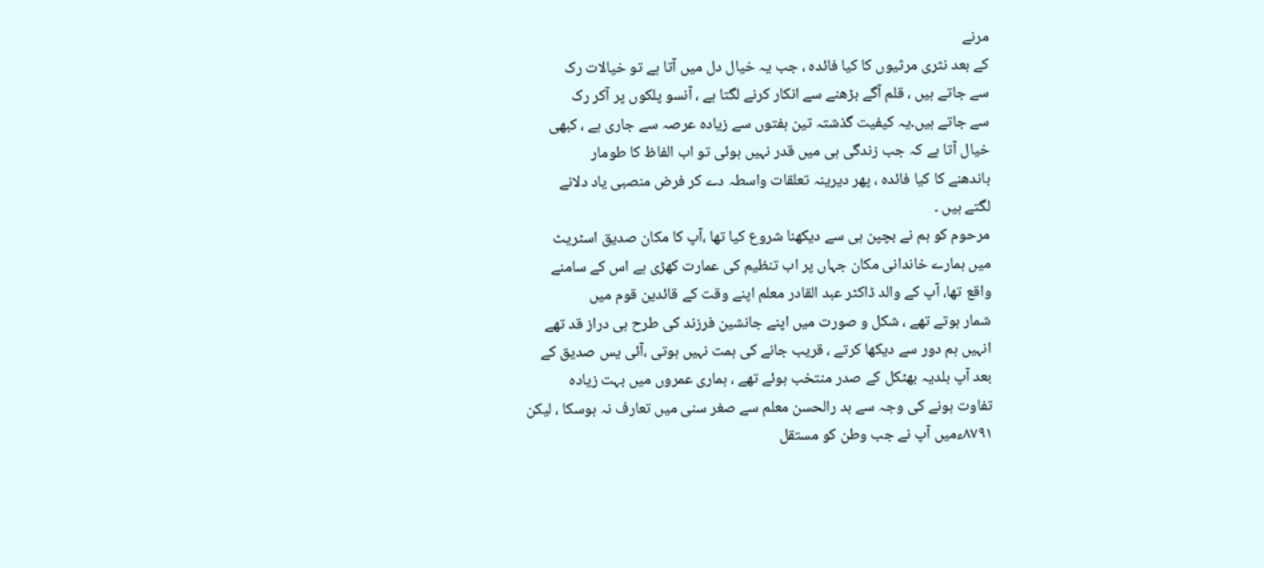مرنے
کے بعد نثری مرثیوں کا کیا فائدہ ، جب یہ خیال دل میں آتا ہے تو خیالات رک
سے جاتے ہیں ، قلم آگے بڑھنے سے انکار کرنے لگتا ہے ، آنسو پلکوں پر آکر رک
سے جاتے ہیں۔یہ کیفیت گذشتہ تین ہفتوں سے زیادہ عرصہ سے جاری ہے ، کبھی
خیال آتا ہے کہ جب زندگی ہی میں قدر نہیں ہوئی تو اب الفاظ کا طومار
باندھنے کا کیا فائدہ ، پھر دیرینہ تعلقات واسطہ دے کر فرض منصبی یاد دلانے
لگتے ہیں ۔
مرحوم کو ہم نے بچپن ہی سے دیکھنا شروع کیا تھا ،آپ کا مکان صدیق اسٹریٹ
میں ہمارے خاندانی مکان جہاں پر اب تنظیم کی عمارت کھڑی ہے اس کے سامنے
واقع تھا، آپ کے والد ڈاکٹر عبد القادر معلم اپنے وقت کے قائدین قوم میں
شمار ہوتے تھے ، شکل و صورت میں اپنے جانشین فرزند کی طرح ہی دراز قد تھے
انہیں ہم دور سے دیکھا کرتے ، قریب جانے کی ہمت نہیں ہوتی ،آئی یس صدیق کے
بعد آپ بلدیہ بھٹکل کے صدر منتخب ہوئے تھے ، ہماری عمروں میں بہت زیادہ
تفاوت ہونے کی وجہ سے بد رالحسن معلم سے صغر سنی میں تعارف نہ ہوسکا ، لیکن
۸۷۹۱ءمیں آپ نے جب وطن کو مستقل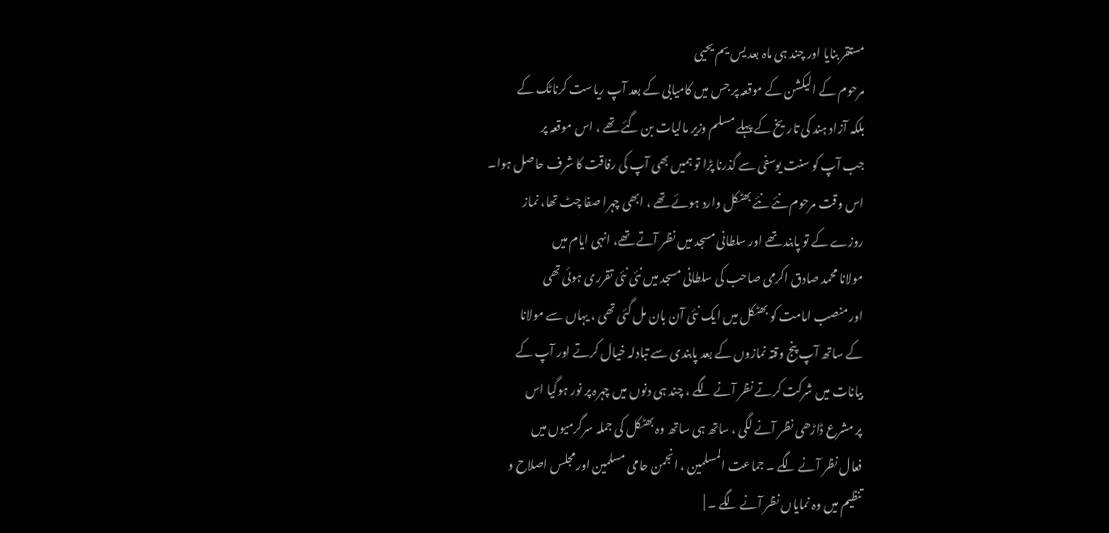مستقر بنایا اور چند ہی ماہ بعد یس یم یحیی
مرحوم کے الیکشن کے موقعہ پر جس میں کامیابی کے بعد آپ ریاست کرناٹک کے
بلکہ آزاد ہند کی تاریخ کے پہلے مسلم وزیر مالیات بن گئے تھے ، اس موقعہ پر
جب آپ کو سنت یوسفی سے گذرنا پڑا تو ہمیں بھی آپ کی رفاقت کا شرف حاصل ہوا۔
اس وقت مرحوم نئے نئے بھٹکل وارد ہوئے تھے ، ابھی چہرا صفا چٹ تھا، نماز
روزے کے تو پابند تھے اور سلطانی مسجد میں نظر آتے تھے، انہی ایام میں
مولانا محمد صادق اکرمی صاحب کی سلطانی مسجد میں نئی نئی تقرری ہوئی تھی
اور منصب امامت کو بھٹکل میں ایک نئی آن بان مل گئی تھی ، یہاں سے مولانا
کے ساتھ آپ پنج وقتہ نمازوں کے بعد پابندی سے تبادلہ خیال کرتے اور آپ کے
بیانات میں شرکت کرتے نظر آنے لگے ، چند ہی دنوں میں چہرہ پر نور ہوگیا اس
پر مشرع ڈاڑھی نظر آنے لگی ، ساتھ ہی ساتھ وہ بھٹکل کی جملہ سرگرمیوں میں
فعال نظر آنے لگے ۔ جماعت المسلمین ، انجمن حامی مسلمین اور مجلس اصلاح و
تنظیم میں وہ نمایاں نظر آنے لگے ۔ |